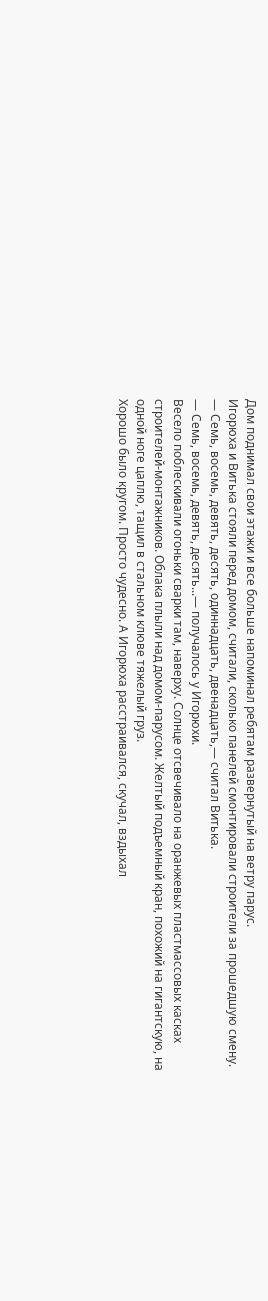Дом поднимал свои этажи и все больше напоминал ребятам развернутый на ветру парус.
Игорюха и Витька стояли перед домом, считали, сколько панелей смонтировали строители за прошедшую смену.
— Семь, восемь, девять, десять, одиннадцать, двенадцать,— считал Витька.
— Семь, восемь, девять, десять...— получалось у Игорюхи.
Весело поблескивали огоньки сварки там, наверху. Солнце отсвечивало на оранжевых пластмассовых касках строителей-монтажников. Облака плыли над домом-парусом. Желтый подъемный кран, похожий на гигантскую, на одной ноге цаплю, тащил в стальном клюве тяжелый груз.
Хорошо было кругом. Просто чудесно. А Игорюха расстраивался, скучал, вздыхал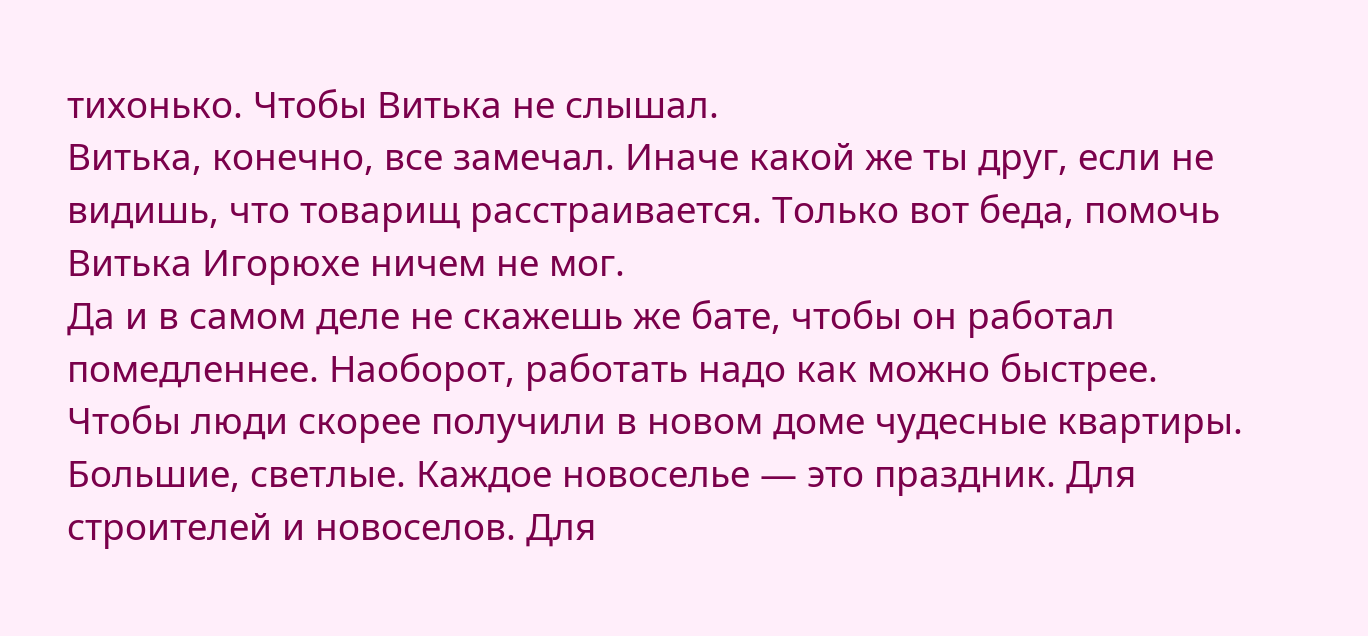тихонько. Чтобы Витька не слышал.
Витька, конечно, все замечал. Иначе какой же ты друг, если не видишь, что товарищ расстраивается. Только вот беда, помочь Витька Игорюхе ничем не мог.
Да и в самом деле не скажешь же бате, чтобы он работал помедленнее. Наоборот, работать надо как можно быстрее. Чтобы люди скорее получили в новом доме чудесные квартиры. Большие, светлые. Каждое новоселье — это праздник. Для строителей и новоселов. Для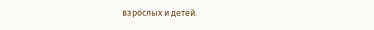взрослых и детей.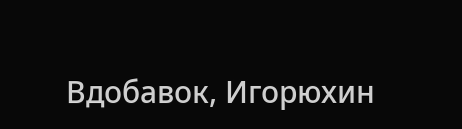Вдобавок, Игорюхин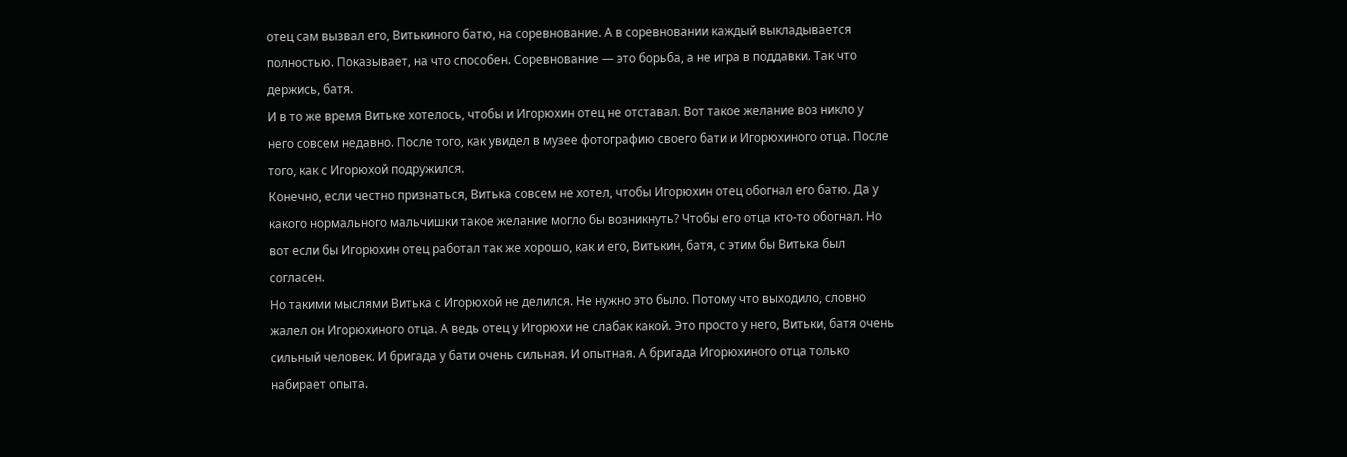отец сам вызвал его, Витькиного батю, на соревнование. А в соревновании каждый выкладывается полностью. Показывает, на что способен. Соревнование — это борьба, а не игра в поддавки. Так что держись, батя.
И в то же время Витьке хотелось, чтобы и Игорюхин отец не отставал. Вот такое желание воз никло у него совсем недавно. После того, как увидел в музее фотографию своего бати и Игорюхиного отца. После того, как с Игорюхой подружился.
Конечно, если честно признаться, Витька совсем не хотел, чтобы Игорюхин отец обогнал его батю. Да у какого нормального мальчишки такое желание могло бы возникнуть? Чтобы его отца кто-то обогнал. Но вот если бы Игорюхин отец работал так же хорошо, как и его, Витькин, батя, с этим бы Витька был согласен.
Но такими мыслями Витька с Игорюхой не делился. Не нужно это было. Потому что выходило, словно жалел он Игорюхиного отца. А ведь отец у Игорюхи не слабак какой. Это просто у него, Витьки, батя очень сильный человек. И бригада у бати очень сильная. И опытная. А бригада Игорюхиного отца только набирает опыта.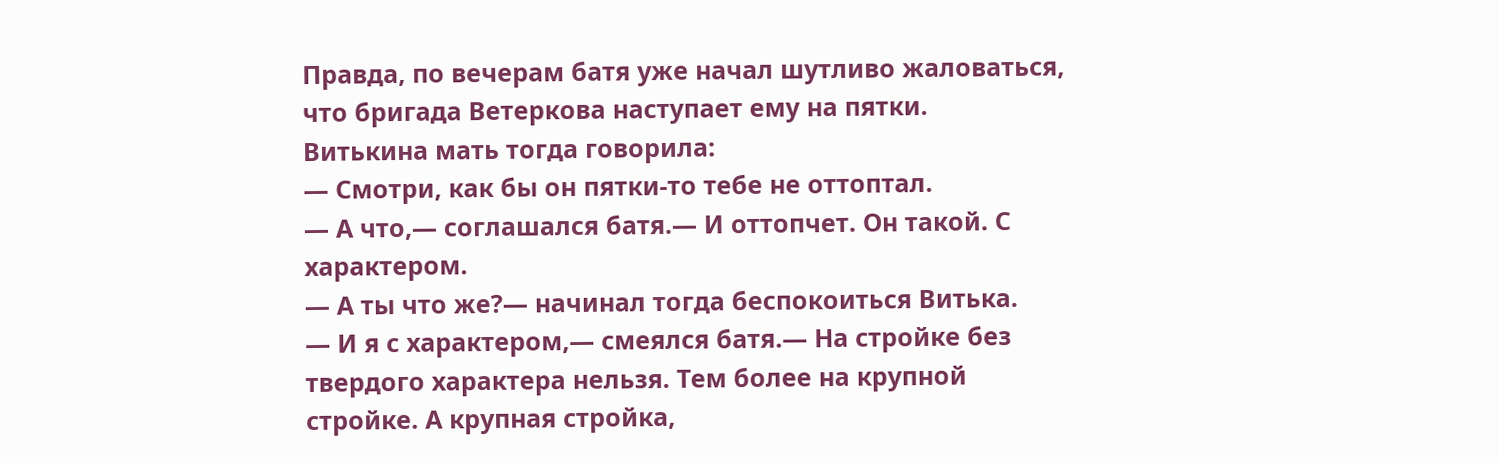Правда, по вечерам батя уже начал шутливо жаловаться, что бригада Ветеркова наступает ему на пятки.
Витькина мать тогда говорила:
— Смотри, как бы он пятки-то тебе не оттоптал.
— А что,— соглашался батя.— И оттопчет. Он такой. С характером.
— А ты что же?— начинал тогда беспокоиться Витька.
— И я с характером,— смеялся батя.— На стройке без твердого характера нельзя. Тем более на крупной стройке. А крупная стройка,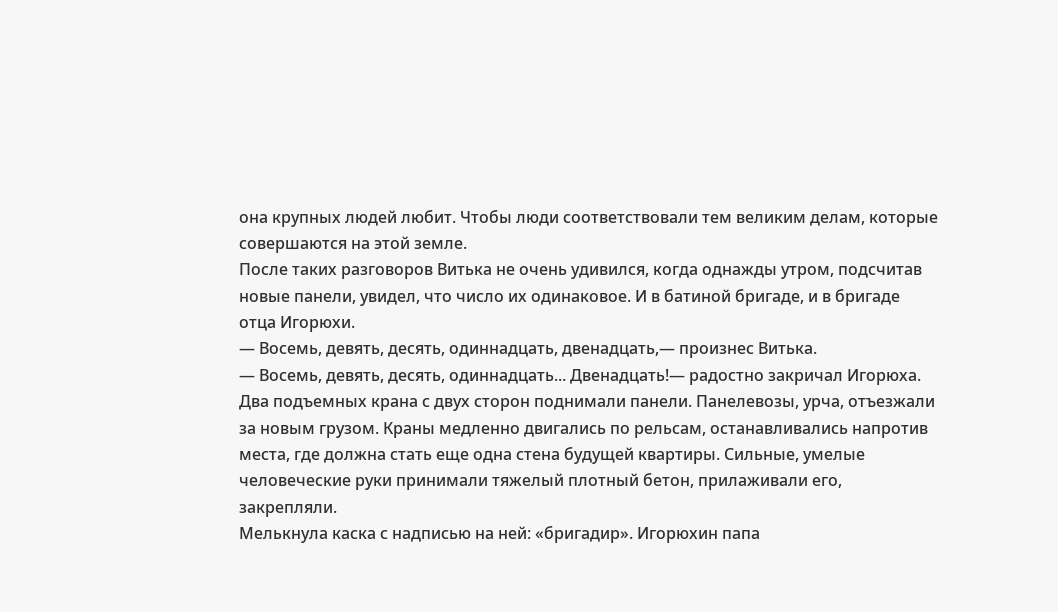она крупных людей любит. Чтобы люди соответствовали тем великим делам, которые совершаются на этой земле.
После таких разговоров Витька не очень удивился, когда однажды утром, подсчитав новые панели, увидел, что число их одинаковое. И в батиной бригаде, и в бригаде отца Игорюхи.
— Восемь, девять, десять, одиннадцать, двенадцать,— произнес Витька.
— Восемь, девять, десять, одиннадцать... Двенадцать!— радостно закричал Игорюха.
Два подъемных крана с двух сторон поднимали панели. Панелевозы, урча, отъезжали за новым грузом. Краны медленно двигались по рельсам, останавливались напротив места, где должна стать еще одна стена будущей квартиры. Сильные, умелые человеческие руки принимали тяжелый плотный бетон, прилаживали его, закрепляли.
Мелькнула каска с надписью на ней: «бригадир». Игорюхин папа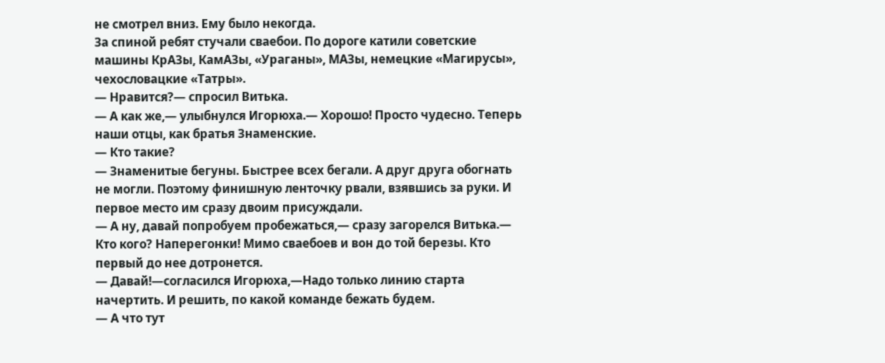не смотрел вниз. Ему было некогда.
За спиной ребят стучали сваебои. По дороге катили советские машины КрАЗы, КамАЗы, «Ураганы», МАЗы, немецкие «Магирусы», чехословацкие «Татры».
— Нравится?— спросил Витька.
— А как же,— улыбнулся Игорюха.— Хорошо! Просто чудесно. Теперь наши отцы, как братья Знаменские.
— Кто такие?
— Знаменитые бегуны. Быстрее всех бегали. А друг друга обогнать не могли. Поэтому финишную ленточку рвали, взявшись за руки. И первое место им сразу двоим присуждали.
— А ну, давай попробуем пробежаться,— сразу загорелся Витька.— Кто кого? Наперегонки! Мимо сваебоев и вон до той березы. Кто первый до нее дотронется.
— Давай!—согласился Игорюха,—Надо только линию старта начертить. И решить, по какой команде бежать будем.
— А что тут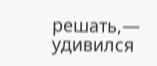решать,— удивился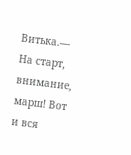Витька.— На старт, внимание, марш! Вот и вся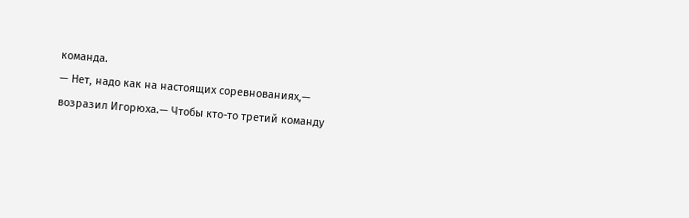команда.
— Нет, надо как на настоящих соревнованиях,— возразил Игорюха.— Чтобы кто-то третий команду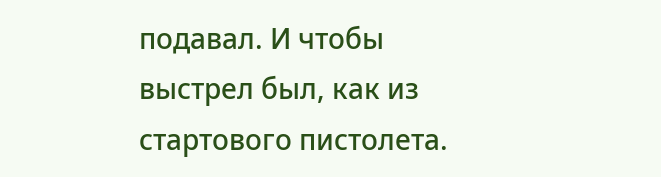подавал. И чтобы выстрел был, как из стартового пистолета.